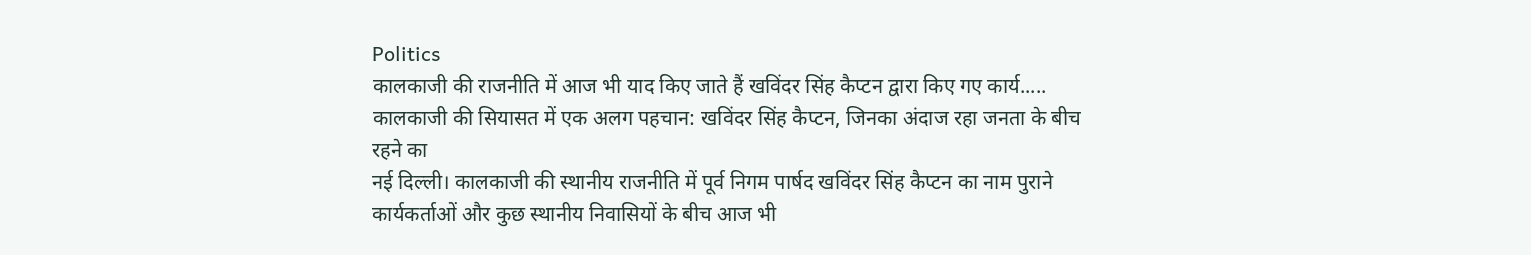Politics
कालकाजी की राजनीति में आज भी याद किए जाते हैं खविंदर सिंह कैप्टन द्वारा किए गए कार्य.....
कालकाजी की सियासत में एक अलग पहचान: खविंदर सिंह कैप्टन, जिनका अंदाज रहा जनता के बीच रहने का
नई दिल्ली। कालकाजी की स्थानीय राजनीति में पूर्व निगम पार्षद खविंदर सिंह कैप्टन का नाम पुराने कार्यकर्ताओं और कुछ स्थानीय निवासियों के बीच आज भी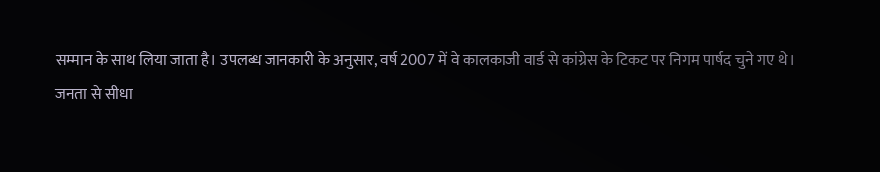सम्मान के साथ लिया जाता है। उपलब्ध जानकारी के अनुसार, वर्ष 2007 में वे कालकाजी वार्ड से कांग्रेस के टिकट पर निगम पार्षद चुने गए थे।
जनता से सीधा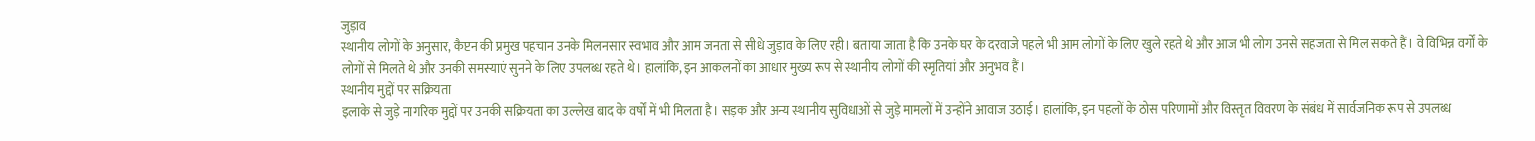जुड़ाव
स्थानीय लोगों के अनुसार, कैप्टन की प्रमुख पहचान उनके मिलनसार स्वभाव और आम जनता से सीधे जुड़ाव के लिए रही। बताया जाता है कि उनके घर के दरवाजे पहले भी आम लोगों के लिए खुले रहते थे और आज भी लोग उनसे सहजता से मिल सकते हैं। वे विभिन्न वर्गों के लोगों से मिलते थे और उनकी समस्याएं सुनने के लिए उपलब्ध रहते थे। हालांकि, इन आकलनों का आधार मुख्य रूप से स्थानीय लोगों की स्मृतियां और अनुभव हैं।
स्थानीय मुद्दों पर सक्रियता
इलाके से जुड़े नागरिक मुद्दों पर उनकी सक्रियता का उल्लेख बाद के वर्षों में भी मिलता है। सड़क और अन्य स्थानीय सुविधाओं से जुड़े मामलों में उन्होंने आवाज उठाई। हालांकि, इन पहलों के ठोस परिणामों और विस्तृत विवरण के संबंध में सार्वजनिक रूप से उपलब्ध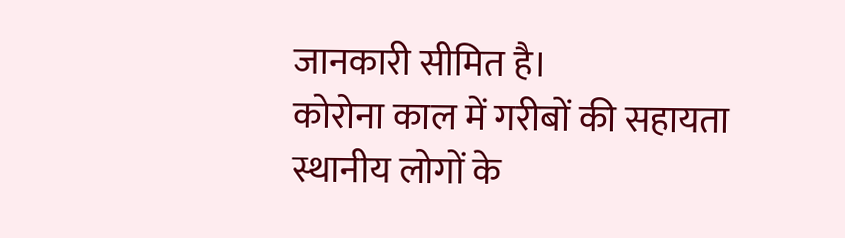जानकारी सीमित है।
कोरोना काल में गरीबों की सहायता
स्थानीय लोगों के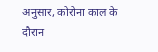अनुसार, कोरोना काल के दौरान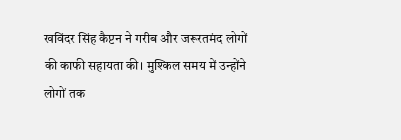खविंदर सिंह कैप्टन ने गरीब और जरूरतमंद लोगों की काफी सहायता की। मुश्किल समय में उन्होंने लोगों तक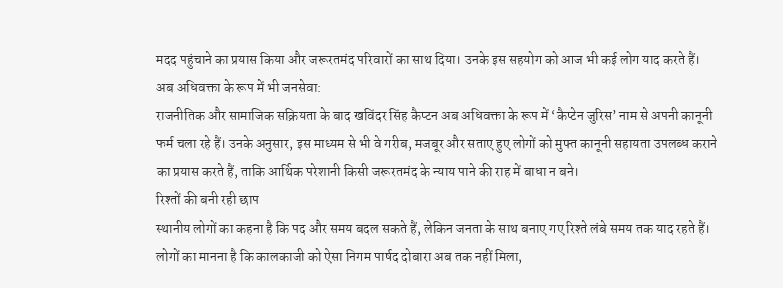मदद पहुंचाने का प्रयास किया और जरूरतमंद परिवारों का साथ दिया। उनके इस सहयोग को आज भी कई लोग याद करते हैं।
अब अधिवक्ता के रूप में भी जनसेवा:
राजनीतिक और सामाजिक सक्रियता के बाद खविंदर सिंह कैप्टन अब अधिवक्ता के रूप में ‘कैप्टेन जुरिस’ नाम से अपनी कानूनी फर्म चला रहे हैं। उनके अनुसार, इस माध्यम से भी वे गरीब, मजबूर और सताए हुए लोगों को मुफ्त कानूनी सहायता उपलब्ध कराने का प्रयास करते हैं, ताकि आर्थिक परेशानी किसी जरूरतमंद के न्याय पाने की राह में बाधा न बने।
रिश्तों की बनी रही छाप
स्थानीय लोगों का कहना है कि पद और समय बदल सकते हैं, लेकिन जनता के साथ बनाए गए रिश्ते लंबे समय तक याद रहते हैं। लोगों का मानना है कि कालकाजी को ऐसा निगम पार्षद दोबारा अब तक नहीं मिला,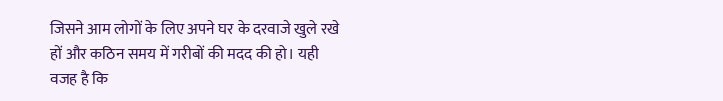जिसने आम लोगों के लिए अपने घर के दरवाजे खुले रखे हों और कठिन समय में गरीबों की मदद की हो। यही वजह है कि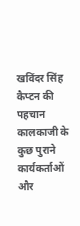खविंदर सिंह कैप्टन की पहचान कालकाजी के कुछ पुराने कार्यकर्ताओं और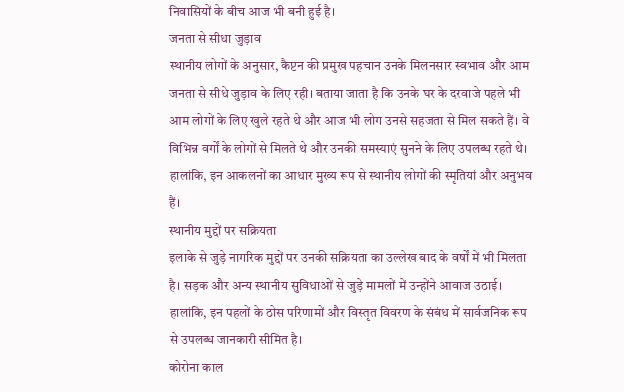निवासियों के बीच आज भी बनी हुई है।
जनता से सीधा जुड़ाव
स्थानीय लोगों के अनुसार, कैप्टन की प्रमुख पहचान उनके मिलनसार स्वभाव और आम जनता से सीधे जुड़ाव के लिए रही। बताया जाता है कि उनके घर के दरवाजे पहले भी आम लोगों के लिए खुले रहते थे और आज भी लोग उनसे सहजता से मिल सकते हैं। वे विभिन्न वर्गों के लोगों से मिलते थे और उनकी समस्याएं सुनने के लिए उपलब्ध रहते थे। हालांकि, इन आकलनों का आधार मुख्य रूप से स्थानीय लोगों की स्मृतियां और अनुभव हैं।
स्थानीय मुद्दों पर सक्रियता
इलाके से जुड़े नागरिक मुद्दों पर उनकी सक्रियता का उल्लेख बाद के वर्षों में भी मिलता है। सड़क और अन्य स्थानीय सुविधाओं से जुड़े मामलों में उन्होंने आवाज उठाई। हालांकि, इन पहलों के ठोस परिणामों और विस्तृत विवरण के संबंध में सार्वजनिक रूप से उपलब्ध जानकारी सीमित है।
कोरोना काल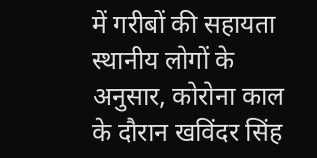में गरीबों की सहायता
स्थानीय लोगों के अनुसार, कोरोना काल के दौरान खविंदर सिंह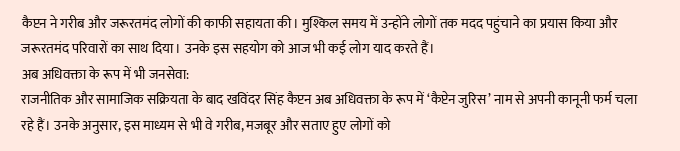कैप्टन ने गरीब और जरूरतमंद लोगों की काफी सहायता की। मुश्किल समय में उन्होंने लोगों तक मदद पहुंचाने का प्रयास किया और जरूरतमंद परिवारों का साथ दिया। उनके इस सहयोग को आज भी कई लोग याद करते हैं।
अब अधिवक्ता के रूप में भी जनसेवा:
राजनीतिक और सामाजिक सक्रियता के बाद खविंदर सिंह कैप्टन अब अधिवक्ता के रूप में ‘कैप्टेन जुरिस’ नाम से अपनी कानूनी फर्म चला रहे हैं। उनके अनुसार, इस माध्यम से भी वे गरीब, मजबूर और सताए हुए लोगों को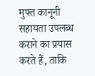मुफ्त कानूनी सहायता उपलब्ध कराने का प्रयास करते हैं, ताकि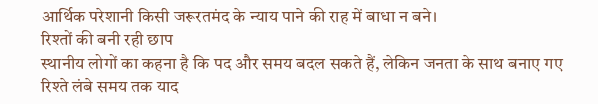आर्थिक परेशानी किसी जरूरतमंद के न्याय पाने की राह में बाधा न बने।
रिश्तों की बनी रही छाप
स्थानीय लोगों का कहना है कि पद और समय बदल सकते हैं, लेकिन जनता के साथ बनाए गए रिश्ते लंबे समय तक याद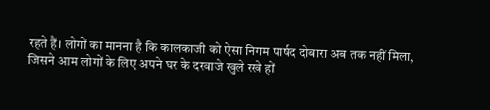रहते हैं। लोगों का मानना है कि कालकाजी को ऐसा निगम पार्षद दोबारा अब तक नहीं मिला, जिसने आम लोगों के लिए अपने घर के दरवाजे खुले रखे हों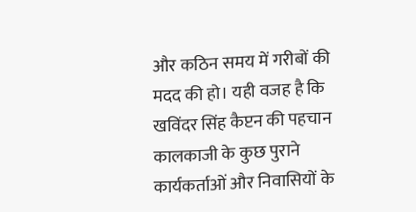और कठिन समय में गरीबों की मदद की हो। यही वजह है कि खविंदर सिंह कैप्टन की पहचान कालकाजी के कुछ पुराने कार्यकर्ताओं और निवासियों के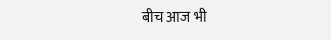बीच आज भी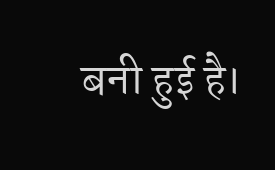बनी हुई है।